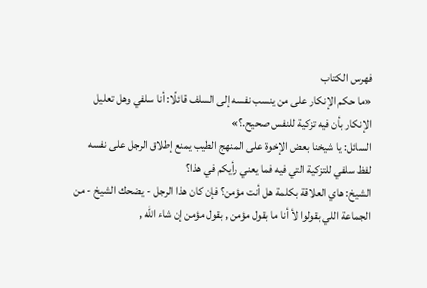فهرس الكتاب
«ما حكم الإنكار على من ينسب نفسه إلى السلف قائلًا: أنا سلفي وهل تعليل الإنكار بأن فيه تزكية للنفس صحيح.؟»
السائل: يا شيخنا بعض الإخوة على المنهج الطيب يمنع إطلاق الرجل على نفسه لفظ سلفي للتزكية التي فيه فما يعني رأيكم في هذا؟
الشيخ: هاي العلاقة بكلمة هل أنت مؤمن؟ فإن كان هذا الرجل - يضحك الشيخ - من الجماعة اللي بقولوا لأ أنا ما بقول مؤمن , بقول مؤمن إن شاء الله ,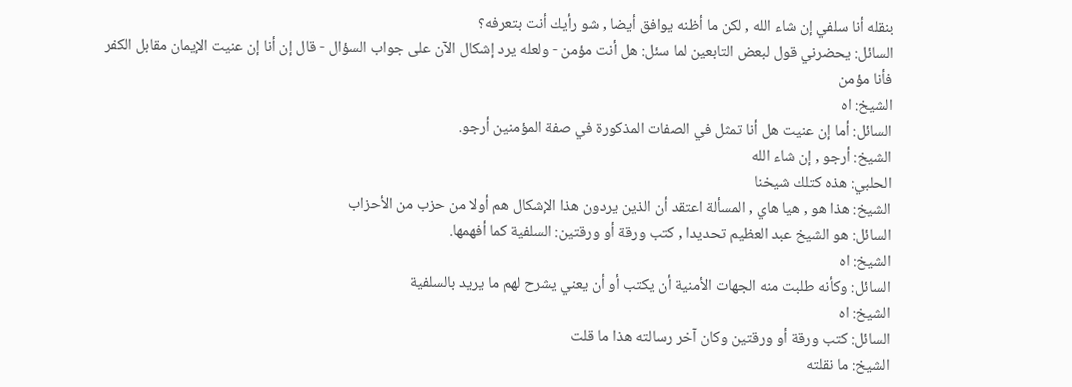بنقله أنا سلفي إن شاء الله , لكن ما أظنه يوافق أيضا , شو رأيك أنت بتعرفه؟
السائل: يحضرني قول لبعض التابعين لما سئل: هل أنت مؤمن - ولعله يرد إشكال الآن على جواب السؤال - قال إن أنا إن عنيت الإيمان مقابل الكفر فأنا مؤمن
الشيخ: اه
السائل: أما إن عنيت هل أنا تمثل في الصفات المذكورة في صفة المؤمنين أرجو.
الشيخ: أرجو , إن شاء الله
الحلبي: هذه كتلك شيخنا
الشيخ: هذا هو , هيا هاي , المسألة اعتقد أن الذين يردون هذا الإشكال هم أولا من حزب من الأحزاب
السائل: هو الشيخ عبد العظيم تحديدا , كتب ورقة أو ورقتين: السلفية كما أفهمها.
الشيخ: اه
السائل: وكأنه طلبت منه الجهات الأمنية أن يكتب أو أن يعني يشرح لهم ما يريد بالسلفية
الشيخ: اه
السائل: كتب ورقة أو ورقتين وكان آخر رسالته هذا ما قلت
الشيخ: ما نقلته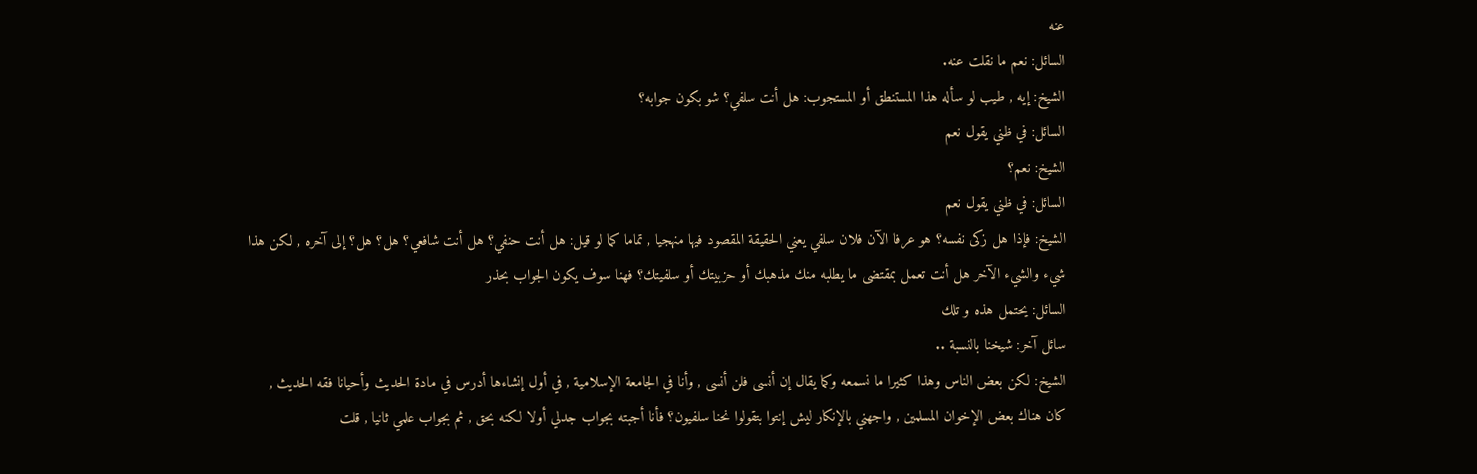عنه
السائل: نعم ما نقلت عنه.
الشيخ: إيه , طيب لو سأله هذا المستنطق أو المستجوب: هل أنت سلفي؟ شو بكون جوابه؟
السائل: في ظني يقول نعم
الشيخ: نعم؟
السائل: في ظني يقول نعم
الشيخ: فإذا هل زكى نفسه؟ هو عرفا الآن فلان سلفي يعني الحقيقة المقصود فيها منهجيا , تماما كما لو قيل: هل أنت حنفي؟ هل أنت شافعي؟ هل؟ هل؟ إلى آخره , لكن هذا شيء والشيء الآخر هل أنت تعمل بمقتضى ما يطلبه منك مذهبك أو حزبيتك أو سلفيتك؟ فهنا سوف يكون الجواب بحذر
السائل: يحتمل هذه و تلك
سائل آخر: شيخنا بالنسبة ..
الشيخ: لكن بعض الناس وهذا كثيرا ما نسمعه وكما يقال إن أنسى فلن أنسى , وأنا في الجامعة الإسلامية , في أول إنشاءها أدرس في مادة الحديث وأحيانا فقه الحديث , كان هناك بعض الإخوان المسلمين , واجهني بالإنكار ليش إنتوا بتقولوا نحنا سلفيون؟ فأنا أجبته بجواب جدلي أولا لكنه بحق , ثم بجواب علمي ثانيا , قلت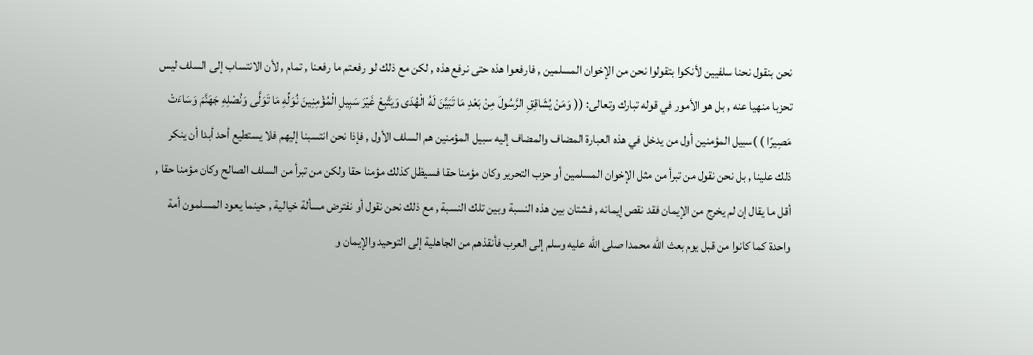نحن بنقول نحنا سلفيين لأنكوا بتقولوا نحن من الإخوان المسلمين , فارفعوا هذه حتى نرفع هذه , لكن مع ذلك لو رفعتم ما رفعنا , تمام , لأن الانتساب إلى السلف ليس تحزبا منهيا عنه , بل هو الأمور في قوله تبارك وتعالى: (( وَمَنْ يُشَاقِقِ الرَّسُولَ مِنْ بَعْدِ مَا تَبَيَّنَ لَهُ الْهُدَى وَيَتَّبِعْ غَيْرَ سَبِيلِ الْمُؤْمِنِينَ نُوَلِّهِ مَا تَوَلَّى وَنُصْلِهِ جَهَنَّمَ وَسَاءَتْ مَصِيرًا ) )سبيل المؤمنين أول من يدخل في هذه العبارة المضاف والمضاف إليه سبيل المؤمنين هم السلف الأول , فإذا نحن انتسبنا إليهم فلا يستطيع أحد أبدا أن ينكر ذلك علينا , بل نحن نقول من تبرأ من مثل الإخوان المسلمين أو حزب التحرير وكان مؤمنا حقا فسيظل كذلك مؤمنا حقا ولكن من تبرأ من السلف الصالح وكان مؤمنا حقا , أقل ما يقال إن لم يخرج من الإيمان فقد نقص إيمانه , فشتان بين هذه النسبة وبين تلك النسبة , مع ذلك نحن نقول أو نفترض مسألة خيالية , حينما يعود المسلمون أمة واحدة كما كانوا من قبل يوم بعث الله محمدا صلى الله عليه وسلم إلى العرب فأنقذهم من الجاهلية إلى التوحيد والإيمان و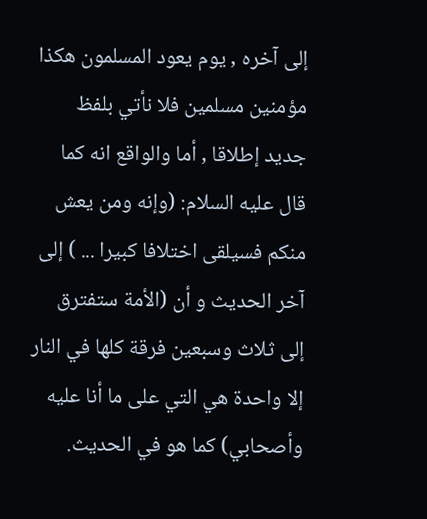إلى آخره , يوم يعود المسلمون هكذا مؤمنين مسلمين فلا نأتي بلفظ جديد إطلاقا , أما والواقع انه كما قال عليه السلام: (وإنه ومن يعش منكم فسيلقى اختلافا كبيرا ... ) إلى آخر الحديث و أن (الأمة ستفترق إلى ثلاث وسبعين فرقة كلها في النار إلا واحدة هي التي على ما أنا عليه وأصحابي) كما هو في الحديث.